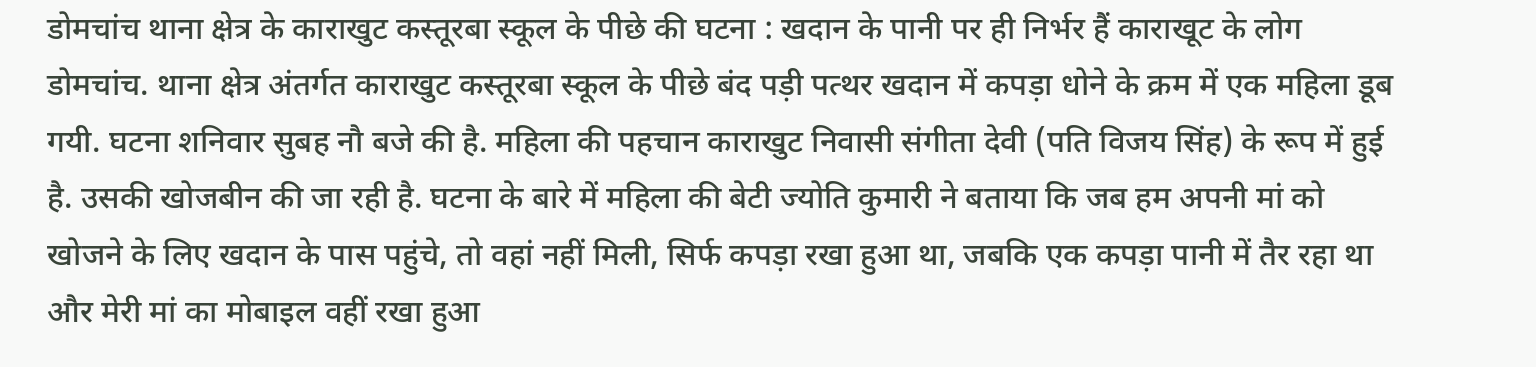डोमचांच थाना क्षेत्र के काराखुट कस्तूरबा स्कूल के पीछे की घटना : खदान के पानी पर ही निर्भर हैं काराखूट के लोग
डोमचांच. थाना क्षेत्र अंतर्गत काराखुट कस्तूरबा स्कूल के पीछे बंद पड़ी पत्थर खदान में कपड़ा धोने के क्रम में एक महिला डूब गयी. घटना शनिवार सुबह नौ बजे की है. महिला की पहचान काराखुट निवासी संगीता देवी (पति विजय सिंह) के रूप में हुई है. उसकी खोजबीन की जा रही है. घटना के बारे में महिला की बेटी ज्योति कुमारी ने बताया कि जब हम अपनी मां को खोजने के लिए खदान के पास पहुंचे, तो वहां नहीं मिली, सिर्फ कपड़ा रखा हुआ था, जबकि एक कपड़ा पानी में तैर रहा था और मेरी मां का मोबाइल वहीं रखा हुआ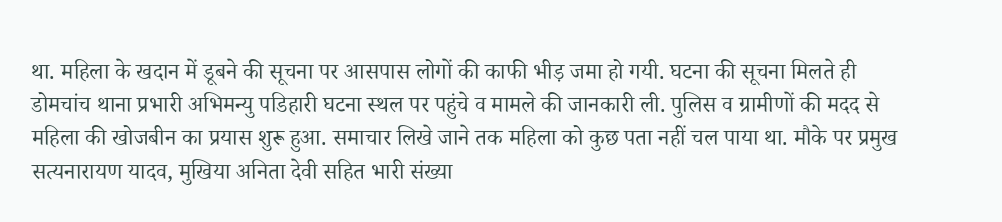था. महिला के खदान में डूबने की सूचना पर आसपास लोगों की काफी भीड़ जमा हो गयी. घटना की सूचना मिलते ही डोमचांच थाना प्रभारी अभिमन्यु पडिहारी घटना स्थल पर पहुंचे व मामले की जानकारी ली. पुलिस व ग्रामीणों की मदद से महिला की खोजबीन का प्रयास शुरू हुआ. समाचार लिखे जाने तक महिला को कुछ पता नहीं चल पाया था. मौके पर प्रमुख सत्यनारायण यादव, मुखिया अनिता देवी सहित भारी संख्या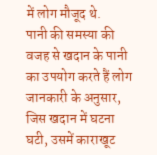में लोग मौजूद थे.
पानी की समस्या की वजह से खदान के पानी का उपयोग करते हैं लोग
जानकारी के अनुसार, जिस खदान में घटना घटी, उसमें काराखूट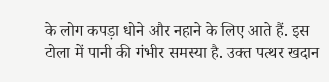के लोग कपड़ा धोने और नहाने के लिए आते हैं. इस टोला में पानी की गंभीर समस्या है. उक्त पत्थर खदान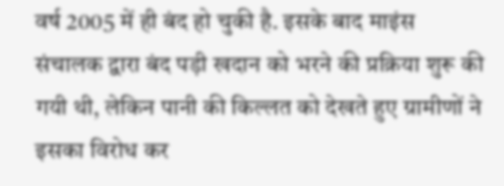वर्ष 2005 में ही बंद हो चुकी है. इसके बाद माइंस संचालक द्वारा बंद पड़ी खदान को भरने की प्रक्रिया शुरू की गयी थी, लेकिन पानी की किल्लत को देखते हुए ग्रामीणों ने इसका विरोध कर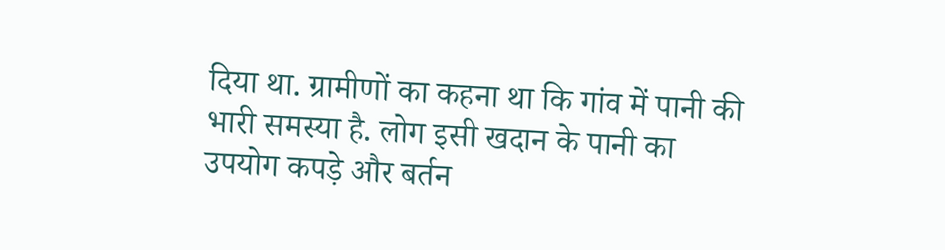दिया था. ग्रामीणों का कहना था कि गांव में पानी की भारी समस्या है. लोग इसी खदान के पानी का उपयोग कपड़े और बर्तन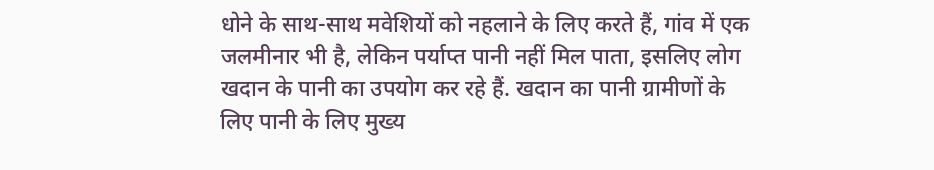धोने के साथ-साथ मवेशियों को नहलाने के लिए करते हैं, गांव में एक जलमीनार भी है, लेकिन पर्याप्त पानी नहीं मिल पाता, इसलिए लोग खदान के पानी का उपयोग कर रहे हैं. खदान का पानी ग्रामीणों के लिए पानी के लिए मुख्य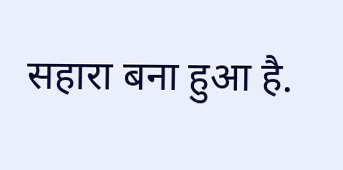सहारा बना हुआ है.